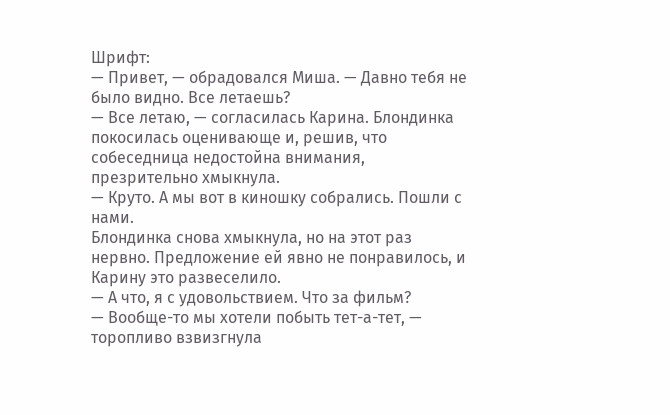Шрифт:
— Привет, — обрадовался Миша. — Давно тебя не было видно. Все летаешь?
— Все летаю, — согласилась Карина. Блондинка покосилась оценивающе и, решив, что собеседница недостойна внимания, презрительно хмыкнула.
— Круто. А мы вот в киношку собрались. Пошли с нами.
Блондинка снова хмыкнула, но на этот раз нервно. Предложение ей явно не понравилось, и Карину это развеселило.
— А что, я с удовольствием. Что за фильм?
— Вообще-то мы хотели побыть тет-а-тет, — торопливо взвизгнула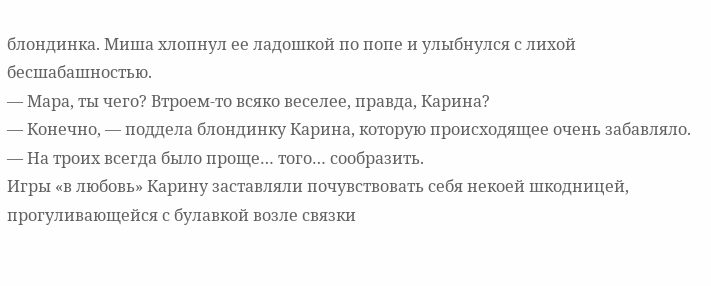блондинка. Миша хлопнул ее ладошкой по попе и улыбнулся с лихой бесшабашностью.
— Мара, ты чего? Втроем-то всяко веселее, правда, Карина?
— Конечно, — поддела блондинку Карина, которую происходящее очень забавляло. — На троих всегда было проще… того… сообразить.
Игры «в любовь» Карину заставляли почувствовать себя некоей шкодницей, прогуливающейся с булавкой возле связки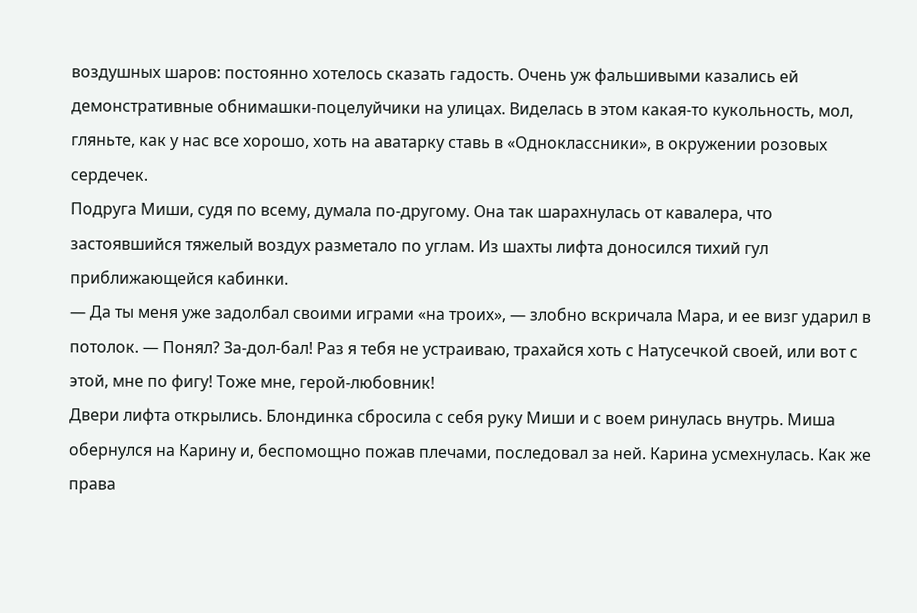воздушных шаров: постоянно хотелось сказать гадость. Очень уж фальшивыми казались ей демонстративные обнимашки-поцелуйчики на улицах. Виделась в этом какая-то кукольность, мол, гляньте, как у нас все хорошо, хоть на аватарку ставь в «Одноклассники», в окружении розовых сердечек.
Подруга Миши, судя по всему, думала по-другому. Она так шарахнулась от кавалера, что застоявшийся тяжелый воздух разметало по углам. Из шахты лифта доносился тихий гул приближающейся кабинки.
— Да ты меня уже задолбал своими играми «на троих», — злобно вскричала Мара, и ее визг ударил в потолок. — Понял? За-дол-бал! Раз я тебя не устраиваю, трахайся хоть с Натусечкой своей, или вот с этой, мне по фигу! Тоже мне, герой-любовник!
Двери лифта открылись. Блондинка сбросила с себя руку Миши и с воем ринулась внутрь. Миша обернулся на Карину и, беспомощно пожав плечами, последовал за ней. Карина усмехнулась. Как же права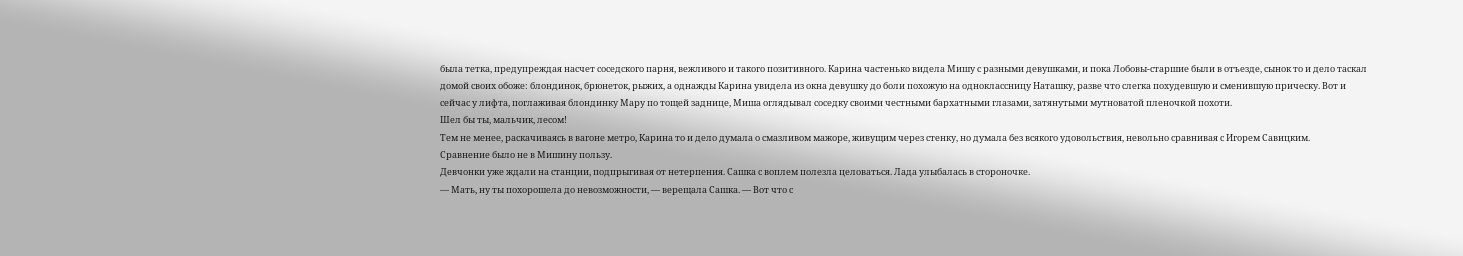была тетка, предупреждая насчет соседского парня, вежливого и такого позитивного. Карина частенько видела Мишу с разными девушками, и пока Лобовы-старшие были в отъезде, сынок то и дело таскал домой своих обоже: блондинок, брюнеток, рыжих, а однажды Карина увидела из окна девушку до боли похожую на одноклассницу Наташку, разве что слегка похудевшую и сменившую прическу. Вот и сейчас у лифта, поглаживая блондинку Мару по тощей заднице, Миша оглядывал соседку своими честными бархатными глазами, затянутыми мутноватой пленочкой похоти.
Шел бы ты, мальчик, лесом!
Тем не менее, раскачиваясь в вагоне метро, Карина то и дело думала о смазливом мажоре, живущим через стенку, но думала без всякого удовольствия, невольно сравнивая с Игорем Савицким.
Сравнение было не в Мишину пользу.
Девчонки уже ждали на станции, подпрыгивая от нетерпения. Сашка с воплем полезла целоваться. Лада улыбалась в стороночке.
— Мать, ну ты похорошела до невозможности, — верещала Сашка. — Вот что с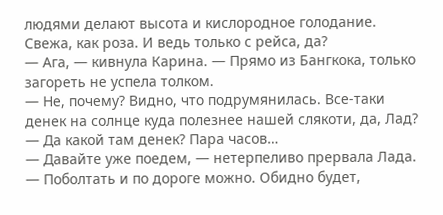людями делают высота и кислородное голодание. Свежа, как роза. И ведь только с рейса, да?
— Ага, — кивнула Карина. — Прямо из Бангкока, только загореть не успела толком.
— Не, почему? Видно, что подрумянилась. Все-таки денек на солнце куда полезнее нашей слякоти, да, Лад?
— Да какой там денек? Пара часов…
— Давайте уже поедем, — нетерпеливо прервала Лада. — Поболтать и по дороге можно. Обидно будет,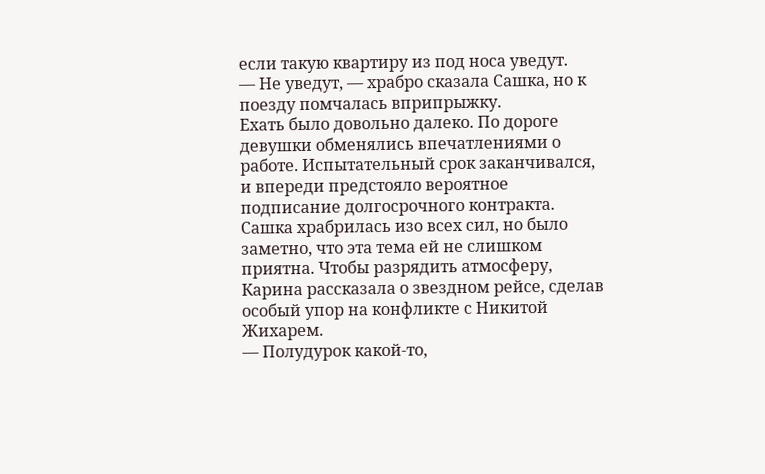если такую квартиру из под носа уведут.
— Не уведут, — храбро сказала Сашка, но к поезду помчалась вприпрыжку.
Ехать было довольно далеко. По дороге девушки обменялись впечатлениями о работе. Испытательный срок заканчивался, и впереди предстояло вероятное подписание долгосрочного контракта. Сашка храбрилась изо всех сил, но было заметно, что эта тема ей не слишком приятна. Чтобы разрядить атмосферу, Карина рассказала о звездном рейсе, сделав особый упор на конфликте с Никитой Жихарем.
— Полудурок какой-то,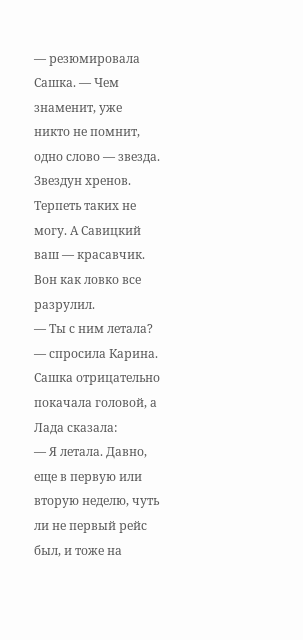— резюмировала Сашка. — Чем знаменит, уже никто не помнит, одно слово — звезда. Звездун хренов. Терпеть таких не могу. А Савицкий ваш — красавчик. Вон как ловко все разрулил.
— Ты с ним летала? — спросила Карина. Сашка отрицательно покачала головой, а Лада сказала:
— Я летала. Давно, еще в первую или вторую неделю, чуть ли не первый рейс был, и тоже на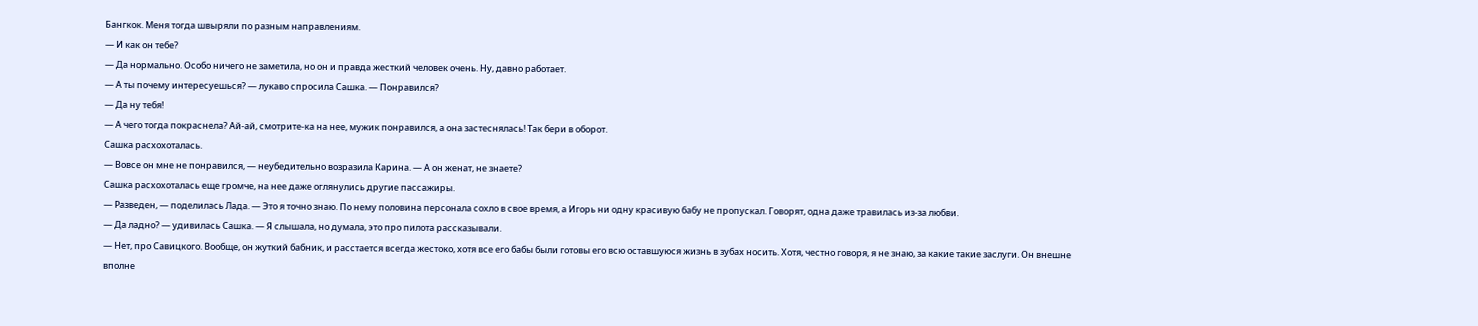Бангкок. Меня тогда швыряли по разным направлениям.
— И как он тебе?
— Да нормально. Особо ничего не заметила, но он и правда жесткий человек очень. Ну, давно работает.
— А ты почему интересуешься? — лукаво спросила Сашка. — Понравился?
— Да ну тебя!
— А чего тогда покраснела? Ай-ай, смотрите-ка на нее, мужик понравился, а она застеснялась! Так бери в оборот.
Сашка расхохоталась.
— Вовсе он мне не понравился, — неубедительно возразила Карина. — А он женат, не знаете?
Сашка расхохоталась еще громче, на нее даже оглянулись другие пассажиры.
— Разведен, — поделилась Лада. — Это я точно знаю. По нему половина персонала сохло в свое время, а Игорь ни одну красивую бабу не пропускал. Говорят, одна даже травилась из-за любви.
— Да ладно? — удивилась Сашка. — Я слышала, но думала, это про пилота рассказывали.
— Нет, про Савицкого. Вообще, он жуткий бабник, и расстается всегда жестоко, хотя все его бабы были готовы его всю оставшуюся жизнь в зубах носить. Хотя, честно говоря, я не знаю, за какие такие заслуги. Он внешне вполне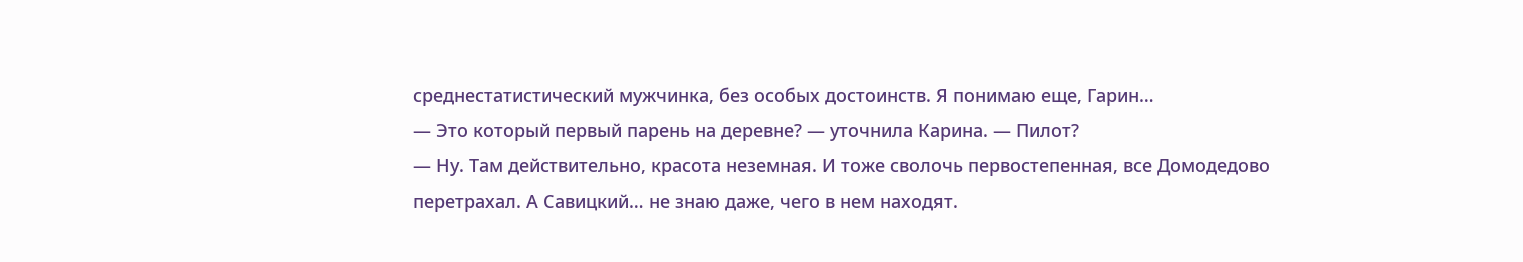среднестатистический мужчинка, без особых достоинств. Я понимаю еще, Гарин…
— Это который первый парень на деревне? — уточнила Карина. — Пилот?
— Ну. Там действительно, красота неземная. И тоже сволочь первостепенная, все Домодедово перетрахал. А Савицкий… не знаю даже, чего в нем находят.